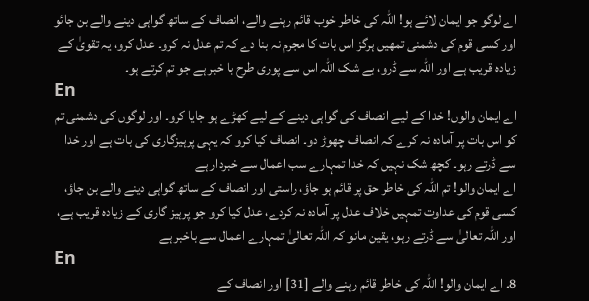اے لوگو جو ایمان لائے ہو! اللہ کی خاطر خوب قائم رہنے والے، انصاف کے ساتھ گواہی دینے والے بن جائو اور کسی قوم کی دشمنی تمھیں ہرگز اس بات کا مجرم نہ بنا دے کہ تم عدل نہ کرو۔ عدل کرو، یہ تقویٰ کے زیادہ قریب ہے اور اللہ سے ڈرو، بے شک اللہ اس سے پوری طرح با خبر ہے جو تم کرتے ہو۔
En
اے ایمان والوں! خدا کے لیے انصاف کی گواہی دینے کے لیے کھڑے ہو جایا کرو۔ اور لوگوں کی دشمنی تم کو اس بات پر آمادہ نہ کرے کہ انصاف چھوڑ دو۔ انصاف کیا کرو کہ یہی پرہیزگاری کی بات ہے اور خدا سے ڈرتے رہو۔ کچھ شک نہیں کہ خدا تمہارے سب اعمال سے خبردار ہے
اے ایمان والو! تم اللہ کی خاطر حق پر قائم ہو جاؤ، راستی اور انصاف کے ساتھ گواہی دینے والے بن جاؤ، کسی قوم کی عداوت تمہیں خلاف عدل پر آماده نہ کردے، عدل کیا کرو جو پرہیز گاری کے زیاده قریب ہے، اور اللہ تعالیٰ سے ڈرتے رہو، یقین مانو کہ اللہ تعالیٰ تمہارے اعمال سے باخبر ہے
En
8۔ اے ایمان والو! اللہ کی خاطر قائم رہنے والے [31] اور انصاف کے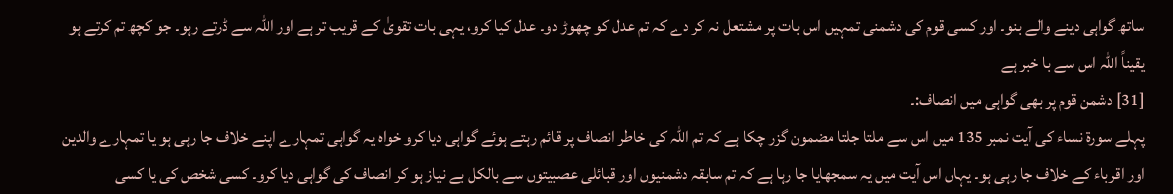ساتھ گواہی دینے والے بنو۔ اور کسی قوم کی دشمنی تمہیں اس بات پر مشتعل نہ کر دے کہ تم عدل کو چھوڑ دو۔ عدل کیا کرو، یہی بات تقویٰ کے قریب تر ہے اور اللہ سے ڈرتے رہو۔ جو کچھ تم کرتے ہو یقیناً اللہ اس سے با خبر ہے
[31] دشمن قوم پر بھی گواہی میں انصاف:۔
پہلے سورۃ نساء کی آیت نمبر 135 میں اس سے ملتا جلتا مضمون گزر چکا ہے کہ تم اللہ کی خاطر انصاف پر قائم رہتے ہوئے گواہی دیا کرو خواہ یہ گواہی تمہارے اپنے خلاف جا رہی ہو یا تمہارے والدین اور اقرباء کے خلاف جا رہی ہو۔ یہاں اس آیت میں یہ سمجھایا جا رہا ہے کہ تم سابقہ دشمنیوں اور قبائلی عصبیتوں سے بالکل بے نیاز ہو کر انصاف کی گواہی دیا کرو۔ کسی شخص کی یا کسی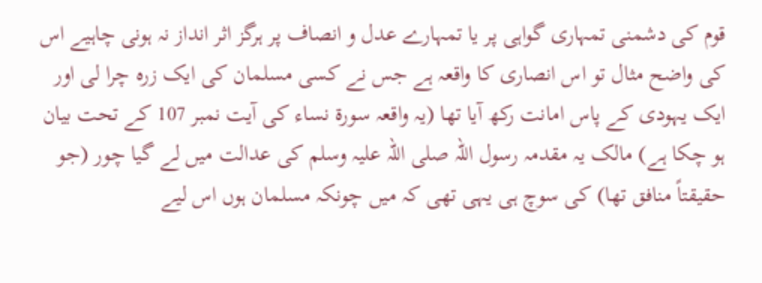قوم کی دشمنی تمہاری گواہی پر یا تمہارے عدل و انصاف پر ہرگز اثر انداز نہ ہونی چاہیے اس کی واضح مثال تو اس انصاری کا واقعہ ہے جس نے کسی مسلمان کی ایک زرہ چرا لی اور ایک یہودی کے پاس امانت رکھ آیا تھا (یہ واقعہ سورۃ نساء کی آیت نمبر 107 کے تحت بیان ہو چکا ہے) مالک یہ مقدمہ رسول اللہ صلی اللہ علیہ وسلم کی عدالت میں لے گیا چور (جو حقیقتاً منافق تھا) کی سوچ ہی یہی تھی کہ میں چونکہ مسلمان ہوں اس لیے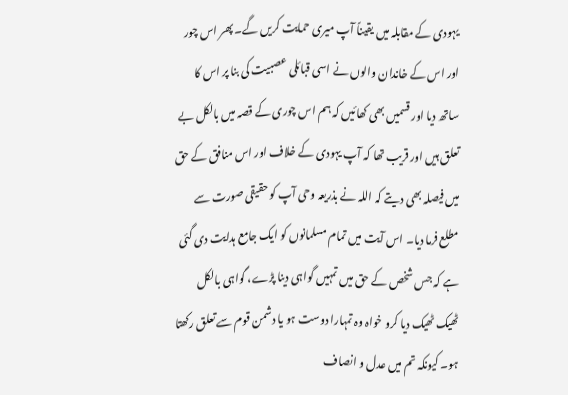یہودی کے مقابلہ میں یقیناً آپ میری حمایت کریں گے۔ پھر اس چور اور اس کے خاندان والوں نے اسی قبائلی عصبیت کی بنا پر اس کا ساتھ دیا اور قسمیں بھی کھائیں کہ ہم اس چوری کے قصہ میں بالکل بے تعلق ہیں اور قریب تھا کہ آپ یہودی کے خلاف اور اس منافق کے حق میں فیصلہ بھی دیتے کہ اللہ نے بذریعہ وحی آپ کو حقیقی صورت سے مطلع فرما دیا۔ اس آیت میں تمام مسلمانوں کو ایک جامع ہدایت دی گئی ہے کہ جس شخص کے حق میں تمہیں گواہی دینا پڑے، گواہی بالکل ٹھیک ٹھیک دیا کرو خواہ وہ تمہارا دوست ہو یا دشمن قوم سے تعلق رکھتا ہو۔ کیونکہ تم میں عدل و انصاف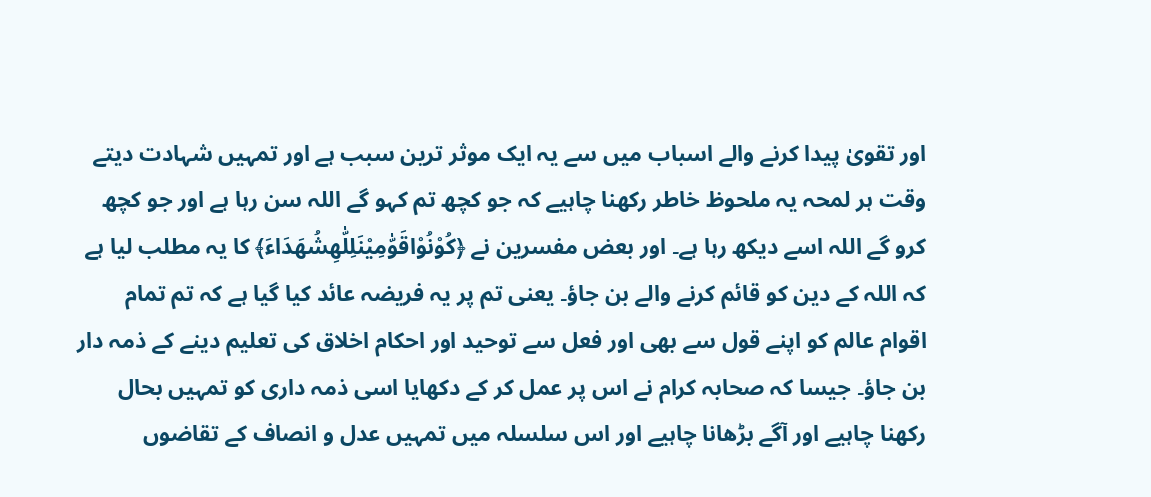اور تقویٰ پیدا کرنے والے اسباب میں سے یہ ایک موثر ترین سبب ہے اور تمہیں شہادت دیتے وقت ہر لمحہ یہ ملحوظ خاطر رکھنا چاہیے کہ جو کچھ تم کہو گے اللہ سن رہا ہے اور جو کچھ کرو گے اللہ اسے دیکھ رہا ہے۔ اور بعض مفسرین نے ﴿كُوْنُوْاقَوّٰمِيْنَلِلّٰهِشُهَدَاءَ﴾ کا یہ مطلب لیا ہے کہ اللہ کے دین کو قائم کرنے والے بن جاؤ۔ یعنی تم پر یہ فریضہ عائد کیا گیا ہے کہ تم تمام اقوام عالم کو اپنے قول سے بھی اور فعل سے توحید اور احکام اخلاق کی تعلیم دینے کے ذمہ دار بن جاؤ۔ جیسا کہ صحابہ کرام نے اس پر عمل کر کے دکھایا اسی ذمہ داری کو تمہیں بحال رکھنا چاہیے اور آگے بڑھانا چاہیے اور اس سلسلہ میں تمہیں عدل و انصاف کے تقاضوں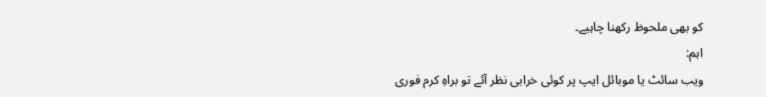کو بھی ملحوظ رکھنا چاہیے۔
اہم:
ویب سائٹ یا موبائل ایپ پر کوئی خرابی نظر آئے تو براہِ کرم فوری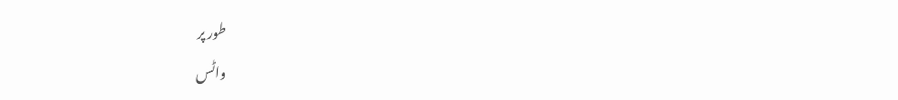طور پر
واٹس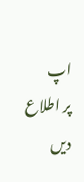اپ
پر اطلاع دیں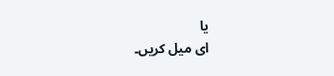یا
ای میل کریں۔